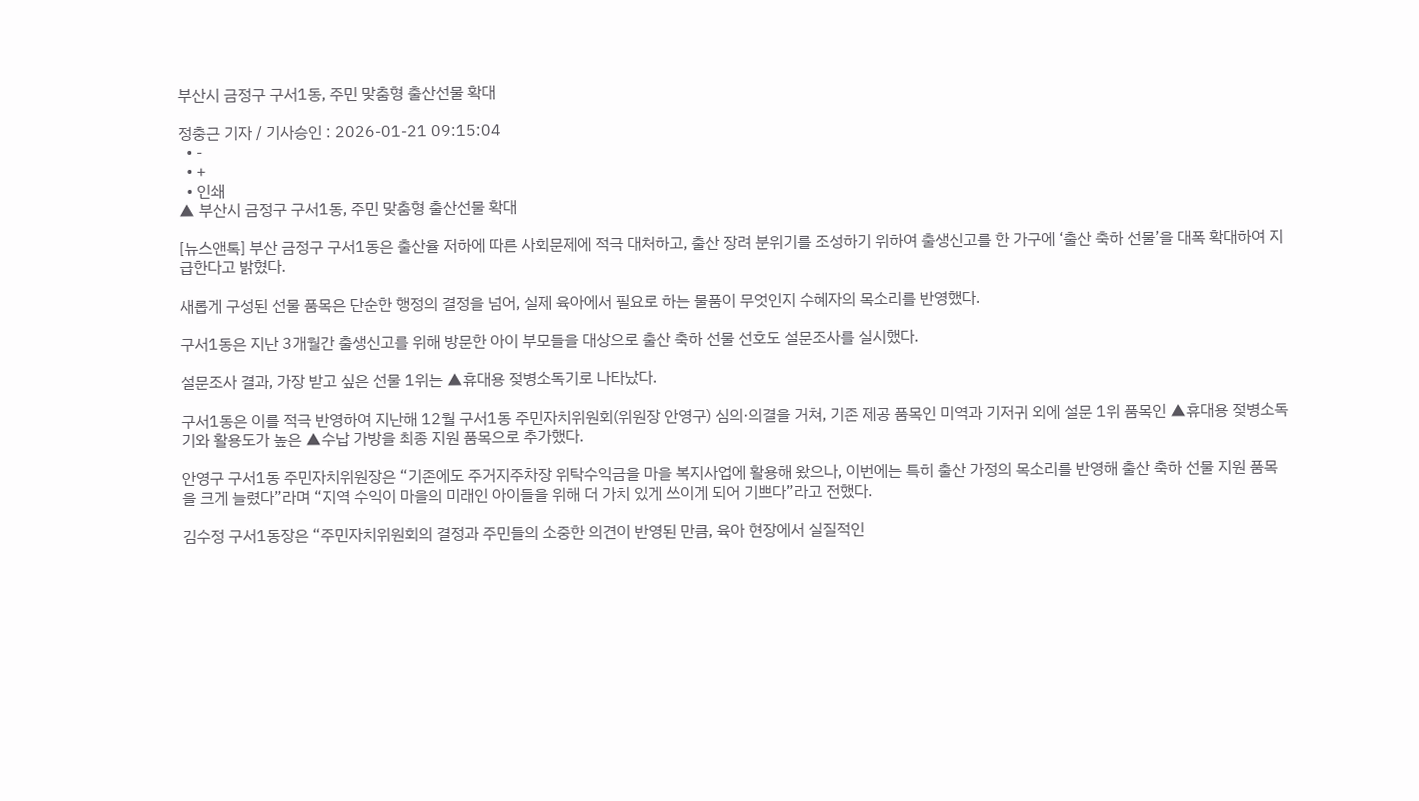부산시 금정구 구서1동, 주민 맞춤형 출산선물 확대

정충근 기자 / 기사승인 : 2026-01-21 09:15:04
  • -
  • +
  • 인쇄
▲ 부산시 금정구 구서1동, 주민 맞춤형 출산선물 확대

[뉴스앤톡] 부산 금정구 구서1동은 출산율 저하에 따른 사회문제에 적극 대처하고, 출산 장려 분위기를 조성하기 위하여 출생신고를 한 가구에 ‘출산 축하 선물’을 대폭 확대하여 지급한다고 밝혔다.

새롭게 구성된 선물 품목은 단순한 행정의 결정을 넘어, 실제 육아에서 필요로 하는 물품이 무엇인지 수혜자의 목소리를 반영했다.

구서1동은 지난 3개월간 출생신고를 위해 방문한 아이 부모들을 대상으로 출산 축하 선물 선호도 설문조사를 실시했다.

설문조사 결과, 가장 받고 싶은 선물 1위는 ▲휴대용 젖병소독기로 나타났다.

구서1동은 이를 적극 반영하여 지난해 12월 구서1동 주민자치위원회(위원장 안영구) 심의·의결을 거쳐, 기존 제공 품목인 미역과 기저귀 외에 설문 1위 품목인 ▲휴대용 젖병소독기와 활용도가 높은 ▲수납 가방을 최종 지원 품목으로 추가했다.

안영구 구서1동 주민자치위원장은 “기존에도 주거지주차장 위탁수익금을 마을 복지사업에 활용해 왔으나, 이번에는 특히 출산 가정의 목소리를 반영해 출산 축하 선물 지원 품목을 크게 늘렸다”라며 “지역 수익이 마을의 미래인 아이들을 위해 더 가치 있게 쓰이게 되어 기쁘다”라고 전했다.

김수정 구서1동장은 “주민자치위원회의 결정과 주민들의 소중한 의견이 반영된 만큼, 육아 현장에서 실질적인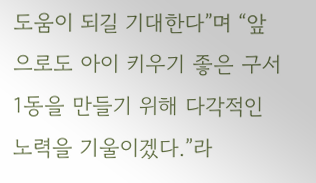도움이 되길 기대한다”며 “앞으로도 아이 키우기 좋은 구서1동을 만들기 위해 다각적인 노력을 기울이겠다.”라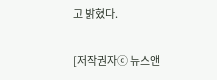고 밝혔다.

[저작권자ⓒ 뉴스앤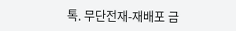톡. 무단전재-재배포 금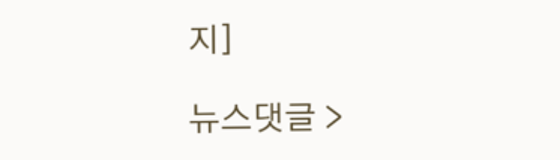지]

뉴스댓글 >